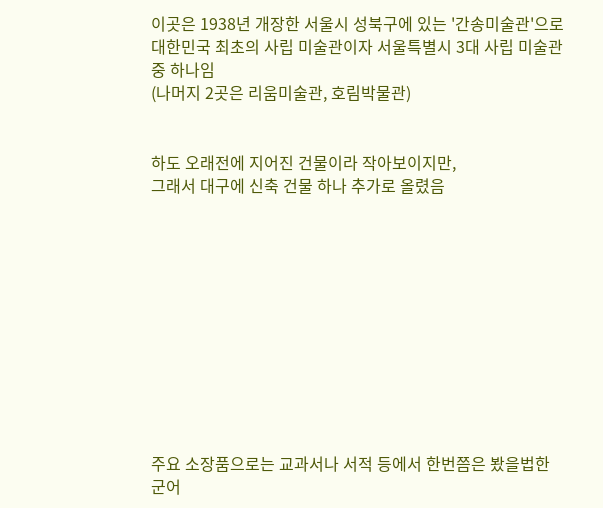이곳은 1938년 개장한 서울시 성북구에 있는 '간송미술관'으로
대한민국 최초의 사립 미술관이자 서울특별시 3대 사립 미술관 중 하나임
(나머지 2곳은 리움미술관, 호림박물관)


하도 오래전에 지어진 건물이라 작아보이지만,
그래서 대구에 신축 건물 하나 추가로 올렸음











주요 소장품으로는 교과서나 서적 등에서 한번쯤은 봤을법한
군어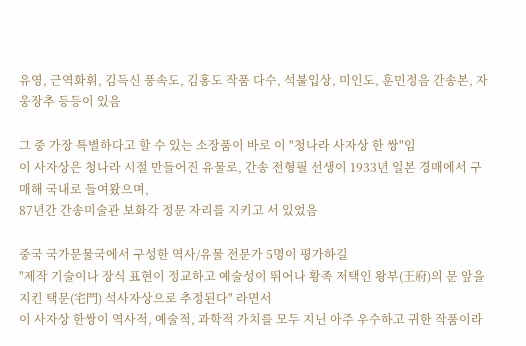유영, 근역화휘, 김득신 풍속도, 김홍도 작품 다수, 석불입상, 미인도, 훈민정음 간송본, 자웅장추 등등이 있음

그 중 가장 특별하다고 할 수 있는 소장품이 바로 이 "청나라 사자상 한 쌍"임
이 사자상은 청나라 시절 만들어진 유물로, 간송 전형필 선생이 1933년 일본 경매에서 구매해 국내로 들여왔으며,
87년간 간송미술관 보화각 정문 자리를 지키고 서 있었음

중국 국가문물국에서 구성한 역사/유물 전문가 5명이 평가하길
"제작 기술이나 장식 표현이 정교하고 예술성이 뛰어나 황족 저택인 왕부(王府)의 문 앞을 지킨 택문(宅門) 석사자상으로 추정된다" 라면서
이 사자상 한쌍이 역사적, 예술적, 과학적 가치를 모두 지닌 아주 우수하고 귀한 작품이라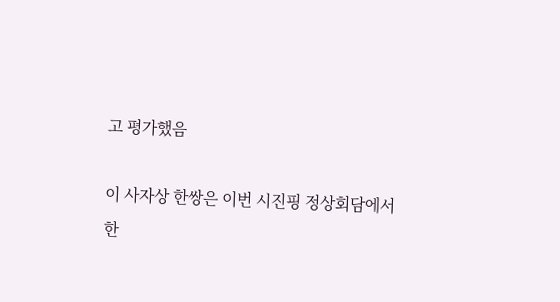고 평가했음

이 사자상 한쌍은 이번 시진핑 정상회담에서
한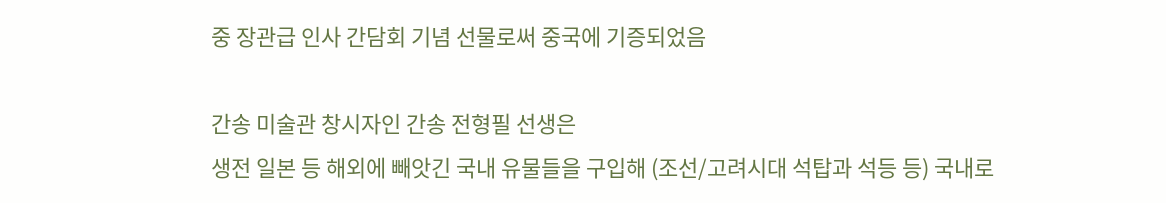중 장관급 인사 간담회 기념 선물로써 중국에 기증되었음

간송 미술관 창시자인 간송 전형필 선생은
생전 일본 등 해외에 빼앗긴 국내 유물들을 구입해 (조선/고려시대 석탑과 석등 등) 국내로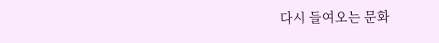다시 들여오는 문화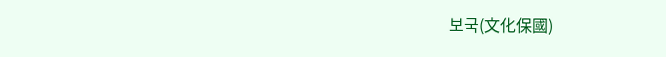보국(文化保國)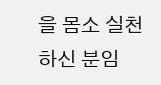을 몸소 실천하신 분임